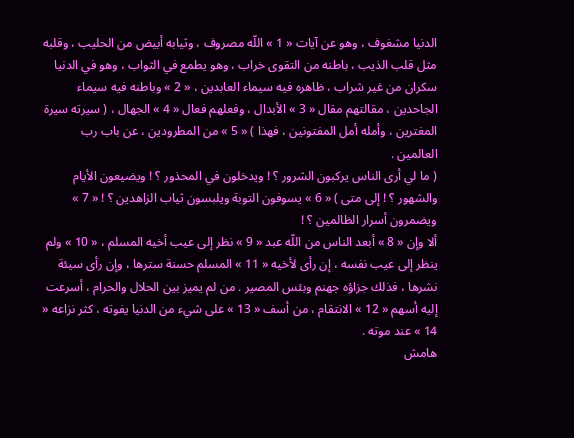الدنيا مشغوف ، وهو عن آيات « 1 » اللّه مصروف ، وثيابه أبيض من الحليب ، وقلبه مثل قلب الذيب ، باطنه من التقوى خراب ، وهو يطمع في الثواب ، وهو في الدنيا سكران من غير شراب ، ظاهره فيه سيماء العابدين ، « 2 » وباطنه فيه سيماء الجاحدين ، مقالتهم مقال « 3 » الأبدال ، وفعلهم فعال « 4 » الجهال ، ( سيرته سيرة المغترين ، وأمله أمل المفتونين ، فهذا ) « 5 » من المطرودين ، عن باب رب العالمين .
( ما لي أرى الناس يركبون الشرور ؟ ! ويدخلون في المحذور ؟ ! ويضيعون الأيام والشهور ؟ ! إلى متى ) « 6 » يسوفون التوبة ويلبسون ثياب الزاهدين ؟ ! « 7 » ويضمرون أسرار الظالمين ؟ !
ألا وإن « 8 » أبعد الناس من اللّه عبد « 9 » نظر إلى عيب أخيه المسلم ، « 10 » ولم ينظر إلى عيب نفسه ، إن رأى لأخيه « 11 » المسلم حسنة سترها ، وإن رأى سيئة نشرها ، فذلك جزاؤه جهنم وبئس المصير . من لم يميز بين الحلال والحرام ، أسرعت إليه أسهم « 12 » الانتقام ، من أسف « 13 » على شيء من الدنيا يفوته ، كثر نزاعه « 14 » عند موته .
هامش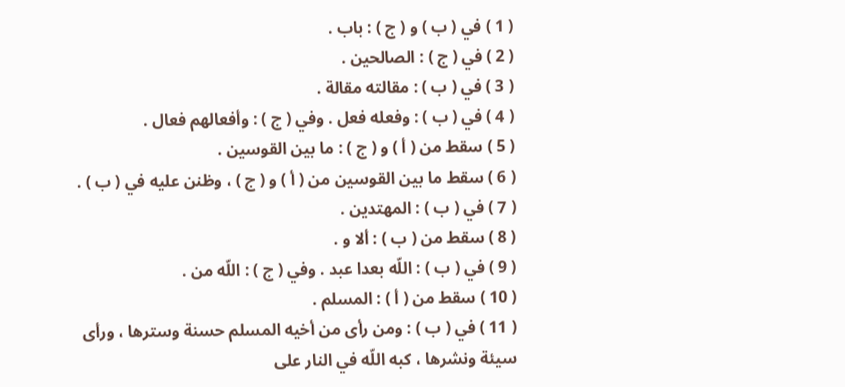( 1 ) في ( ب ) و ( ج ) : باب .
( 2 ) في ( ج ) : الصالحين .
( 3 ) في ( ب ) : مقالته مقالة .
( 4 ) في ( ب ) : وفعله فعل . وفي ( ج ) : وأفعالهم فعال .
( 5 ) سقط من ( أ ) و ( ج ) : ما بين القوسين .
( 6 ) سقط ما بين القوسين من ( أ ) و ( ج ) ، وظنن عليه في ( ب ) .
( 7 ) في ( ب ) : المهتدين .
( 8 ) سقط من ( ب ) : ألا و .
( 9 ) في ( ب ) : اللّه بعدا عبد . وفي ( ج ) : اللّه من .
( 10 ) سقط من ( أ ) : المسلم .
( 11 ) في ( ب ) : ومن رأى من أخيه المسلم حسنة وسترها ، ورأى سيئة ونشرها ، كبه اللّه في النار على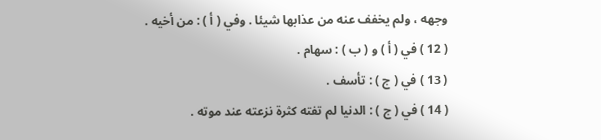وجهه ، ولم يخفف عنه من عذابها شيئا . وفي ( أ ) : من أخيه .
( 12 ) في ( أ ) و ( ب ) : سهام .
( 13 ) في ( ج ) : تأسف .
( 14 ) في ( ج ) : الدنيا لم تفته كثرة نزعته عند موته .